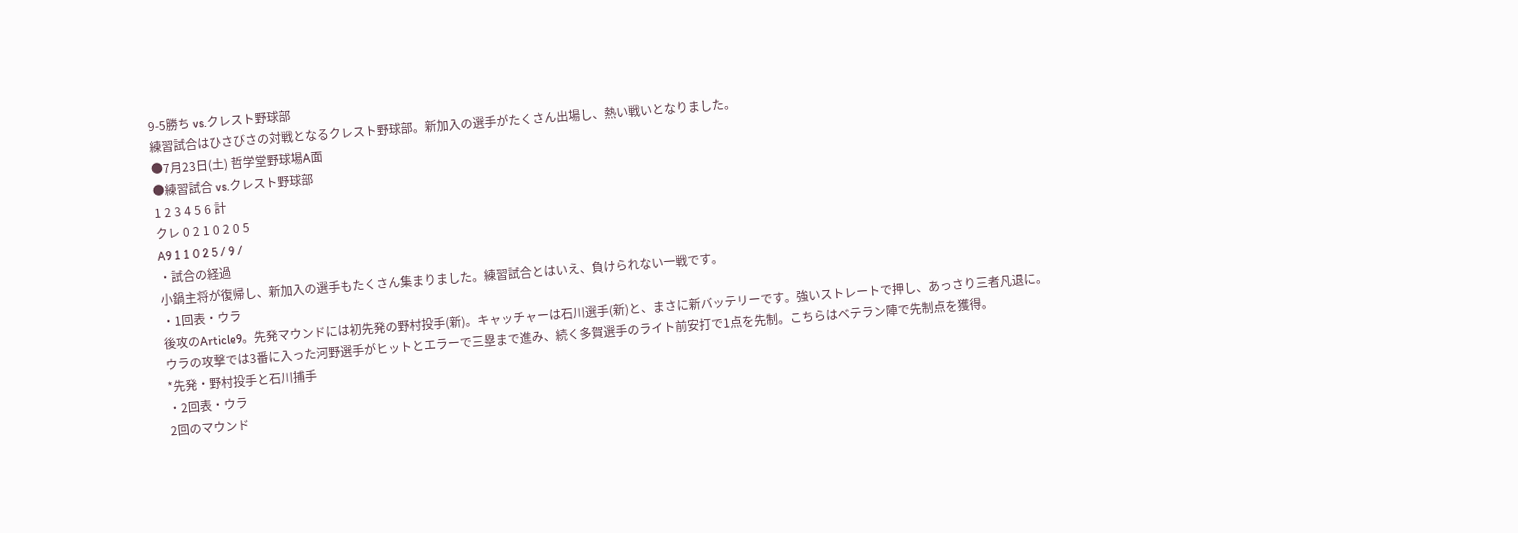9-5勝ち vs.クレスト野球部
練習試合はひさびさの対戦となるクレスト野球部。新加入の選手がたくさん出場し、熱い戦いとなりました。
●7月23日(土) 哲学堂野球場A面
●練習試合 vs.クレスト野球部
1 2 3 4 5 6 計
クレ 0 2 1 0 2 0 5
A9 1 1 0 2 5 / 9 /
・試合の経過
小鍋主将が復帰し、新加入の選手もたくさん集まりました。練習試合とはいえ、負けられない一戦です。
・1回表・ウラ
後攻のArticle9。先発マウンドには初先発の野村投手(新)。キャッチャーは石川選手(新)と、まさに新バッテリーです。強いストレートで押し、あっさり三者凡退に。
ウラの攻撃では3番に入った河野選手がヒットとエラーで三塁まで進み、続く多賀選手のライト前安打で1点を先制。こちらはベテラン陣で先制点を獲得。
*先発・野村投手と石川捕手
・2回表・ウラ
2回のマウンド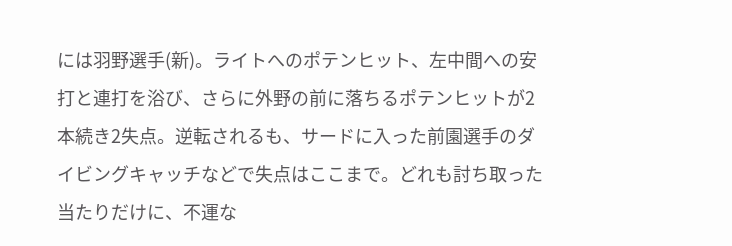には羽野選手(新)。ライトへのポテンヒット、左中間への安打と連打を浴び、さらに外野の前に落ちるポテンヒットが2本続き2失点。逆転されるも、サードに入った前園選手のダイビングキャッチなどで失点はここまで。どれも討ち取った当たりだけに、不運な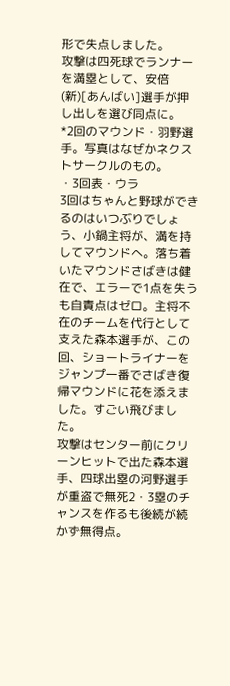形で失点しました。
攻撃は四死球でランナーを満塁として、安倍(新)[あんばい]選手が押し出しを選び同点に。
*2回のマウンド・羽野選手。写真はなぜかネクストサークルのもの。
・3回表・ウラ
3回はちゃんと野球ができるのはいつぶりでしょう、小鍋主将が、満を持してマウンドへ。落ち着いたマウンドさばきは健在で、エラーで1点を失うも自責点はゼロ。主将不在のチームを代行として支えた森本選手が、この回、ショートライナーをジャンプ一番でさばき復帰マウンドに花を添えました。すごい飛びました。
攻撃はセンター前にクリーンヒットで出た森本選手、四球出塁の河野選手が重盗で無死2・3塁のチャンスを作るも後続が続かず無得点。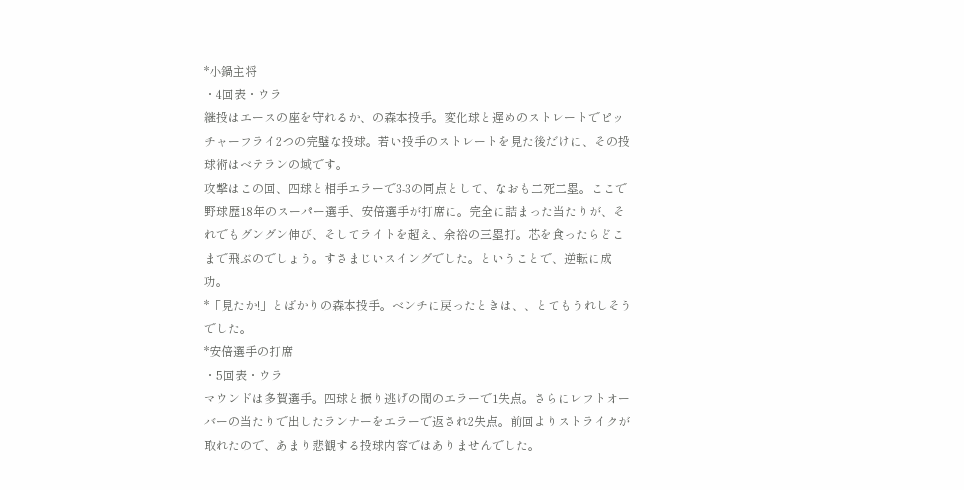*小鍋主将
・4回表・ウラ
継投はエースの座を守れるか、の森本投手。変化球と遅めのストレートでピッチャーフライ2つの完璧な投球。若い投手のストレートを見た後だけに、その投球術はベテランの域です。
攻撃はこの回、四球と相手エラーで3-3の同点として、なおも二死二塁。ここで野球歴18年のスーパー選手、安倍選手が打席に。完全に詰まった当たりが、それでもグングン伸び、そしてライトを超え、余裕の三塁打。芯を食ったらどこまで飛ぶのでしょう。すさまじいスイングでした。ということで、逆転に成功。
*「見たか!」とばかりの森本投手。ベンチに戻ったときは、、とてもうれしそうでした。
*安倍選手の打席
・5回表・ウラ
マウンドは多賀選手。四球と振り逃げの間のエラーで1失点。さらにレフトオーバーの当たりで出したランナーをエラーで返され2失点。前回よりストライクが取れたので、あまり悲観する投球内容ではありませんでした。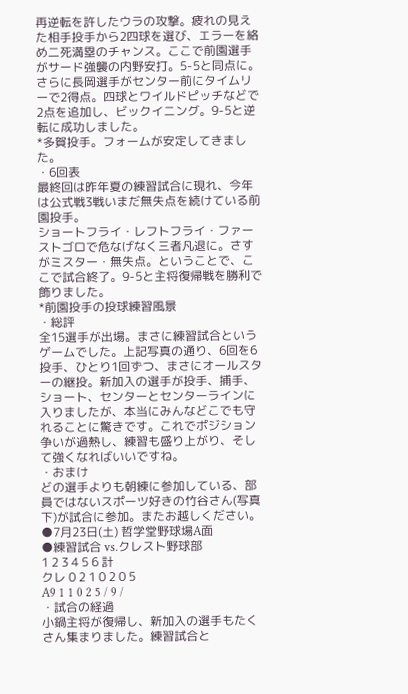再逆転を許したウラの攻撃。疲れの見えた相手投手から2四球を選び、エラーを絡め二死満塁のチャンス。ここで前園選手がサード強襲の内野安打。5-5と同点に。さらに長岡選手がセンター前にタイムリーで2得点。四球とワイルドピッチなどで2点を追加し、ビックイニング。9-5と逆転に成功しました。
*多賀投手。フォームが安定してきました。
・6回表
最終回は昨年夏の練習試合に現れ、今年は公式戦3戦いまだ無失点を続けている前園投手。
ショートフライ・レフトフライ・ファーストゴロで危なげなく三者凡退に。さすがミスター・無失点。ということで、ここで試合終了。9-5と主将復帰戦を勝利で飾りました。
*前園投手の投球練習風景
・総評
全15選手が出場。まさに練習試合というゲームでした。上記写真の通り、6回を6投手、ひとり1回ずつ、まさにオールスターの継投。新加入の選手が投手、捕手、ショート、センターとセンターラインに入りましたが、本当にみんなどこでも守れることに驚きです。これでポジション争いが過熱し、練習も盛り上がり、そして強くなればいいですね。
・おまけ
どの選手よりも朝練に参加している、部員ではないスポーツ好きの竹谷さん(写真下)が試合に参加。またお越しください。
●7月23日(土) 哲学堂野球場A面
●練習試合 vs.クレスト野球部
1 2 3 4 5 6 計
クレ 0 2 1 0 2 0 5
A9 1 1 0 2 5 / 9 /
・試合の経過
小鍋主将が復帰し、新加入の選手もたくさん集まりました。練習試合と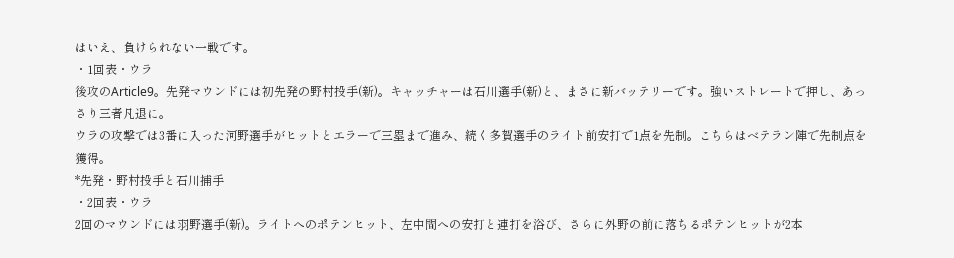はいえ、負けられない一戦です。
・1回表・ウラ
後攻のArticle9。先発マウンドには初先発の野村投手(新)。キャッチャーは石川選手(新)と、まさに新バッテリーです。強いストレートで押し、あっさり三者凡退に。
ウラの攻撃では3番に入った河野選手がヒットとエラーで三塁まで進み、続く多賀選手のライト前安打で1点を先制。こちらはベテラン陣で先制点を獲得。
*先発・野村投手と石川捕手
・2回表・ウラ
2回のマウンドには羽野選手(新)。ライトへのポテンヒット、左中間への安打と連打を浴び、さらに外野の前に落ちるポテンヒットが2本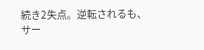続き2失点。逆転されるも、サー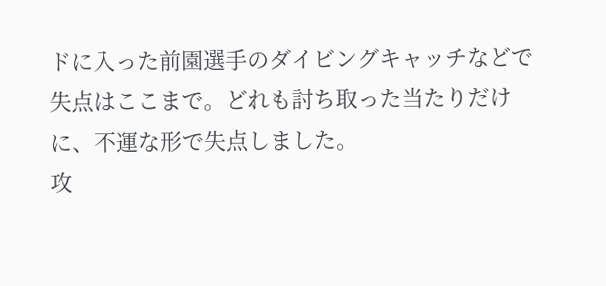ドに入った前園選手のダイビングキャッチなどで失点はここまで。どれも討ち取った当たりだけに、不運な形で失点しました。
攻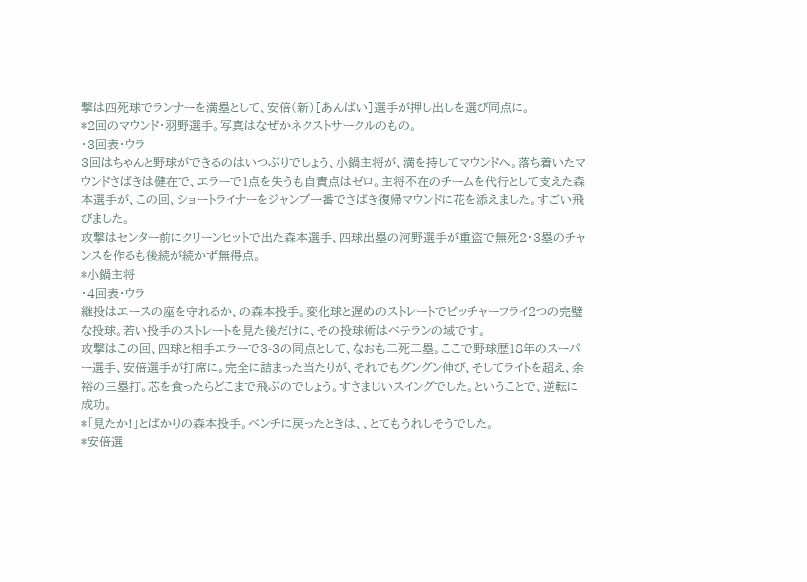撃は四死球でランナーを満塁として、安倍(新)[あんばい]選手が押し出しを選び同点に。
*2回のマウンド・羽野選手。写真はなぜかネクストサークルのもの。
・3回表・ウラ
3回はちゃんと野球ができるのはいつぶりでしょう、小鍋主将が、満を持してマウンドへ。落ち着いたマウンドさばきは健在で、エラーで1点を失うも自責点はゼロ。主将不在のチームを代行として支えた森本選手が、この回、ショートライナーをジャンプ一番でさばき復帰マウンドに花を添えました。すごい飛びました。
攻撃はセンター前にクリーンヒットで出た森本選手、四球出塁の河野選手が重盗で無死2・3塁のチャンスを作るも後続が続かず無得点。
*小鍋主将
・4回表・ウラ
継投はエースの座を守れるか、の森本投手。変化球と遅めのストレートでピッチャーフライ2つの完璧な投球。若い投手のストレートを見た後だけに、その投球術はベテランの域です。
攻撃はこの回、四球と相手エラーで3-3の同点として、なおも二死二塁。ここで野球歴18年のスーパー選手、安倍選手が打席に。完全に詰まった当たりが、それでもグングン伸び、そしてライトを超え、余裕の三塁打。芯を食ったらどこまで飛ぶのでしょう。すさまじいスイングでした。ということで、逆転に成功。
*「見たか!」とばかりの森本投手。ベンチに戻ったときは、、とてもうれしそうでした。
*安倍選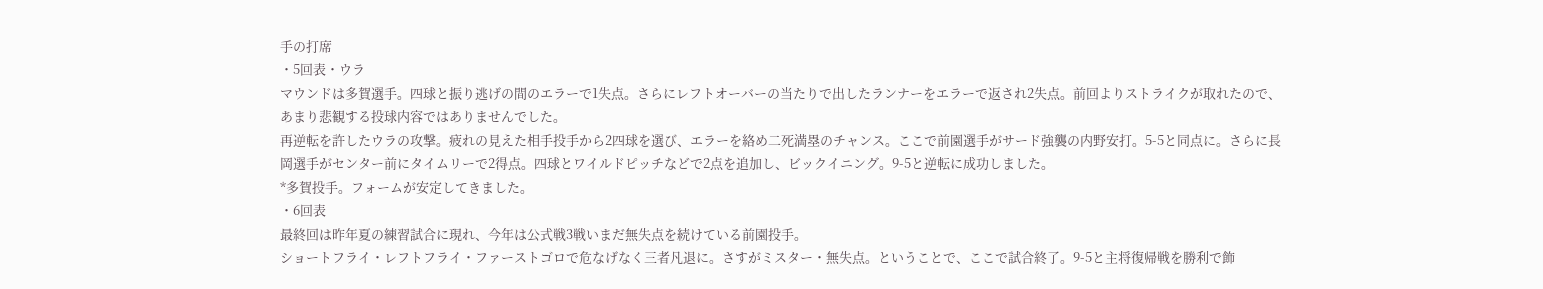手の打席
・5回表・ウラ
マウンドは多賀選手。四球と振り逃げの間のエラーで1失点。さらにレフトオーバーの当たりで出したランナーをエラーで返され2失点。前回よりストライクが取れたので、あまり悲観する投球内容ではありませんでした。
再逆転を許したウラの攻撃。疲れの見えた相手投手から2四球を選び、エラーを絡め二死満塁のチャンス。ここで前園選手がサード強襲の内野安打。5-5と同点に。さらに長岡選手がセンター前にタイムリーで2得点。四球とワイルドピッチなどで2点を追加し、ビックイニング。9-5と逆転に成功しました。
*多賀投手。フォームが安定してきました。
・6回表
最終回は昨年夏の練習試合に現れ、今年は公式戦3戦いまだ無失点を続けている前園投手。
ショートフライ・レフトフライ・ファーストゴロで危なげなく三者凡退に。さすがミスター・無失点。ということで、ここで試合終了。9-5と主将復帰戦を勝利で飾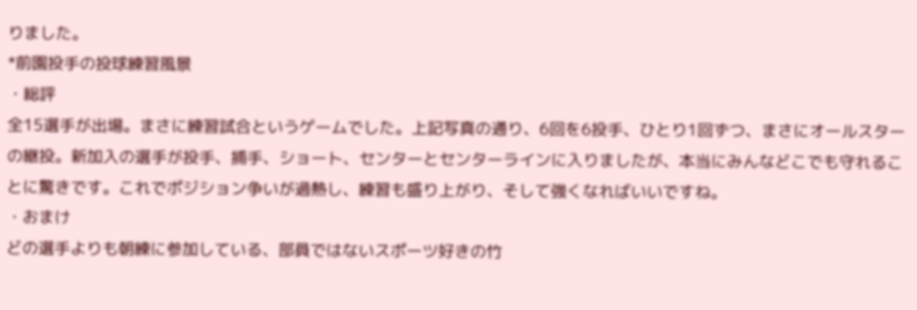りました。
*前園投手の投球練習風景
・総評
全15選手が出場。まさに練習試合というゲームでした。上記写真の通り、6回を6投手、ひとり1回ずつ、まさにオールスターの継投。新加入の選手が投手、捕手、ショート、センターとセンターラインに入りましたが、本当にみんなどこでも守れることに驚きです。これでポジション争いが過熱し、練習も盛り上がり、そして強くなればいいですね。
・おまけ
どの選手よりも朝練に参加している、部員ではないスポーツ好きの竹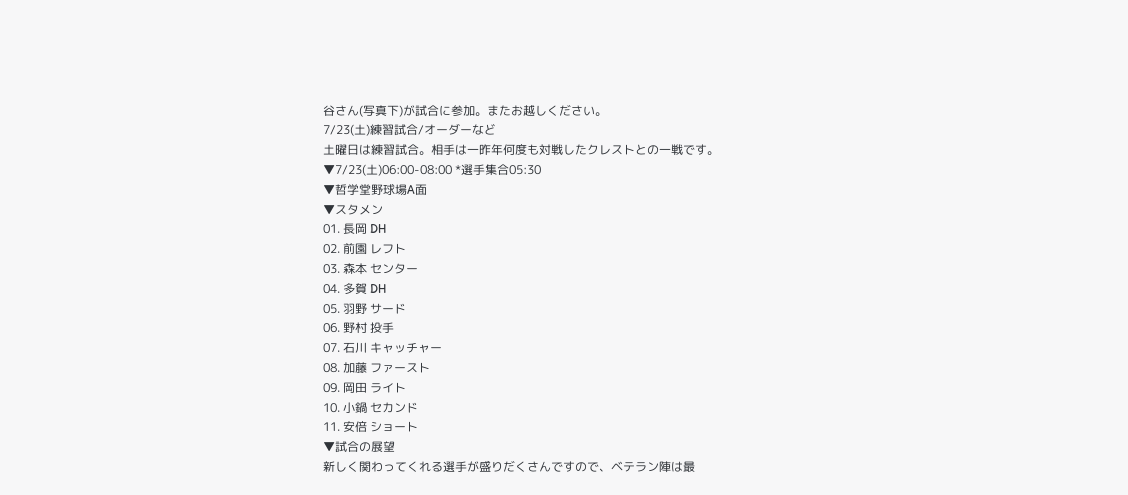谷さん(写真下)が試合に参加。またお越しください。
7/23(土)練習試合/オーダーなど
土曜日は練習試合。相手は一昨年何度も対戦したクレストとの一戦です。
▼7/23(土)06:00-08:00 *選手集合05:30
▼哲学堂野球場A面
▼スタメン
01. 長岡 DH
02. 前園 レフト
03. 森本 センター
04. 多賀 DH
05. 羽野 サード
06. 野村 投手
07. 石川 キャッチャー
08. 加藤 ファースト
09. 岡田 ライト
10. 小鍋 セカンド
11. 安倍 ショート
▼試合の展望
新しく関わってくれる選手が盛りだくさんですので、ベテラン陣は最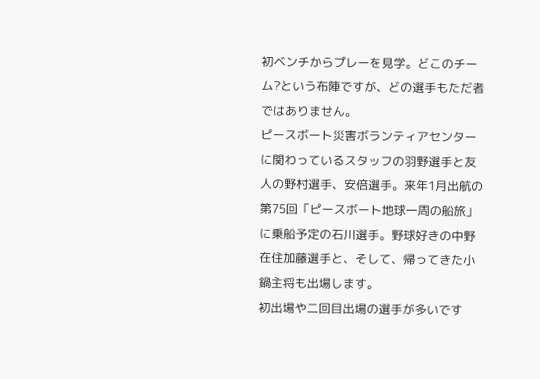初ベンチからプレーを見学。どこのチーム?という布陣ですが、どの選手もただ者ではありません。
ピースボート災害ボランティアセンターに関わっているスタッフの羽野選手と友人の野村選手、安倍選手。来年1月出航の第75回「ピースボート地球一周の船旅」に乗船予定の石川選手。野球好きの中野在住加藤選手と、そして、帰ってきた小鍋主将も出場します。
初出場や二回目出場の選手が多いです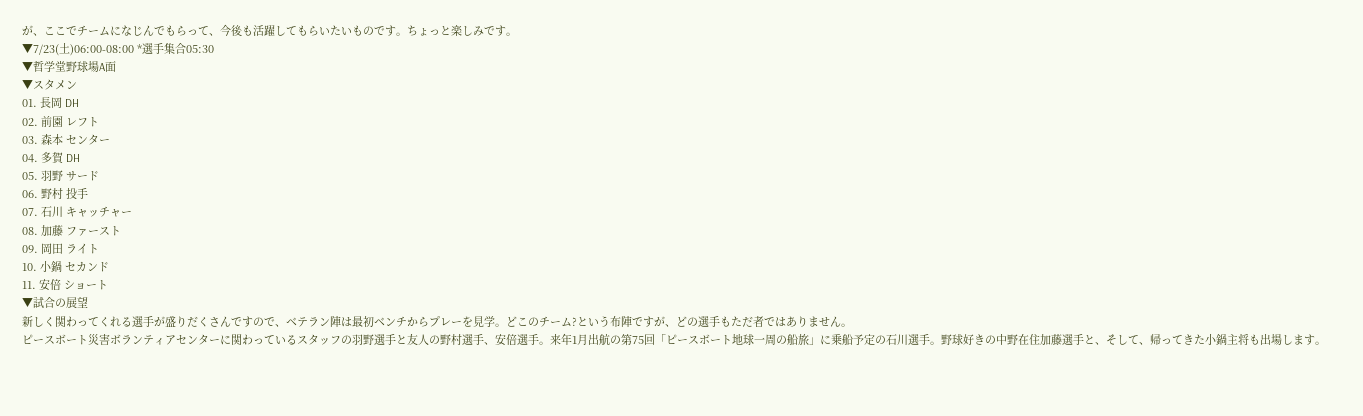が、ここでチームになじんでもらって、今後も活躍してもらいたいものです。ちょっと楽しみです。
▼7/23(土)06:00-08:00 *選手集合05:30
▼哲学堂野球場A面
▼スタメン
01. 長岡 DH
02. 前園 レフト
03. 森本 センター
04. 多賀 DH
05. 羽野 サード
06. 野村 投手
07. 石川 キャッチャー
08. 加藤 ファースト
09. 岡田 ライト
10. 小鍋 セカンド
11. 安倍 ショート
▼試合の展望
新しく関わってくれる選手が盛りだくさんですので、ベテラン陣は最初ベンチからプレーを見学。どこのチーム?という布陣ですが、どの選手もただ者ではありません。
ピースボート災害ボランティアセンターに関わっているスタッフの羽野選手と友人の野村選手、安倍選手。来年1月出航の第75回「ピースボート地球一周の船旅」に乗船予定の石川選手。野球好きの中野在住加藤選手と、そして、帰ってきた小鍋主将も出場します。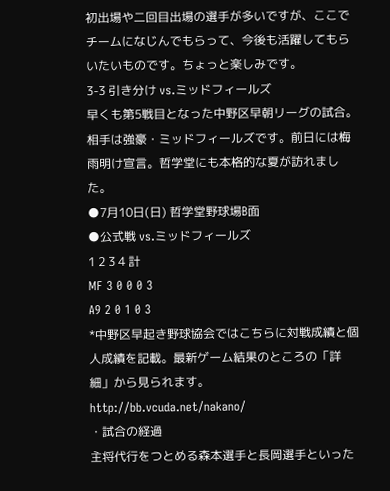初出場や二回目出場の選手が多いですが、ここでチームになじんでもらって、今後も活躍してもらいたいものです。ちょっと楽しみです。
3-3 引き分け vs.ミッドフィールズ
早くも第5戦目となった中野区早朝リーグの試合。相手は強豪・ミッドフィールズです。前日には梅雨明け宣言。哲学堂にも本格的な夏が訪れました。
●7月10日(日) 哲学堂野球場B面
●公式戦 vs.ミッドフィールズ
1 2 3 4 計
MF 3 0 0 0 3
A9 2 0 1 0 3
*中野区早起き野球協会ではこちらに対戦成績と個人成績を記載。最新ゲーム結果のところの「詳細」から見られます。http://bb.vcuda.net/nakano/
・試合の経過
主将代行をつとめる森本選手と長岡選手といった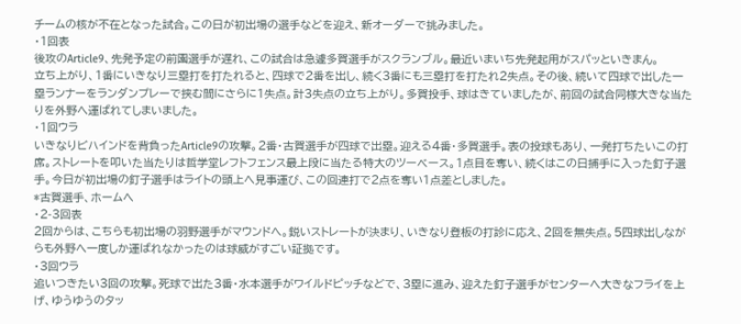チームの核が不在となった試合。この日が初出場の選手などを迎え、新オーダーで挑みました。
・1回表
後攻のArticle9、先発予定の前園選手が遅れ、この試合は急遽多賀選手がスクランブル。最近いまいち先発起用がスパッといきまん。
立ち上がり、1番にいきなり三塁打を打たれると、四球で2番を出し、続く3番にも三塁打を打たれ2失点。その後、続いて四球で出した一塁ランナーをランダンプレーで挟む間にさらに1失点。計3失点の立ち上がり。多賀投手、球はきていましたが、前回の試合同様大きな当たりを外野へ運ばれてしまいました。
・1回ウラ
いきなりビハインドを背負ったArticle9の攻撃。2番・古賀選手が四球で出塁。迎える4番・多賀選手。表の投球もあり、一発打ちたいこの打席。ストレートを叩いた当たりは哲学堂レフトフェンス最上段に当たる特大のツーベース。1点目を奪い、続くはこの日捕手に入った釘子選手。今日が初出場の釘子選手はライトの頭上へ見事運び、この回連打で2点を奪い1点差としました。
*古賀選手、ホームへ
・2-3回表
2回からは、こちらも初出場の羽野選手がマウンドへ。鋭いストレートが決まり、いきなり登板の打診に応え、2回を無失点。5四球出しながらも外野へ一度しか運ばれなかったのは球威がすごい証拠です。
・3回ウラ
追いつきたい3回の攻撃。死球で出た3番・水本選手がワイルドピッチなどで、3塁に進み、迎えた釘子選手がセンターへ大きなフライを上げ、ゆうゆうのタッ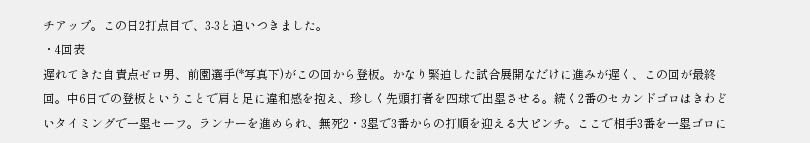チアップ。この日2打点目で、3-3と追いつきました。
・4回表
遅れてきた自責点ゼロ男、前園選手(*写真下)がこの回から登板。かなり緊迫した試合展開なだけに進みが遅く、この回が最終回。中6日での登板ということで肩と足に違和感を抱え、珍しく先頭打者を四球で出塁させる。続く2番のセカンドゴロはきわどいタイミングで一塁セーフ。ランナーを進められ、無死2・3塁で3番からの打順を迎える大ピンチ。ここで相手3番を一塁ゴロに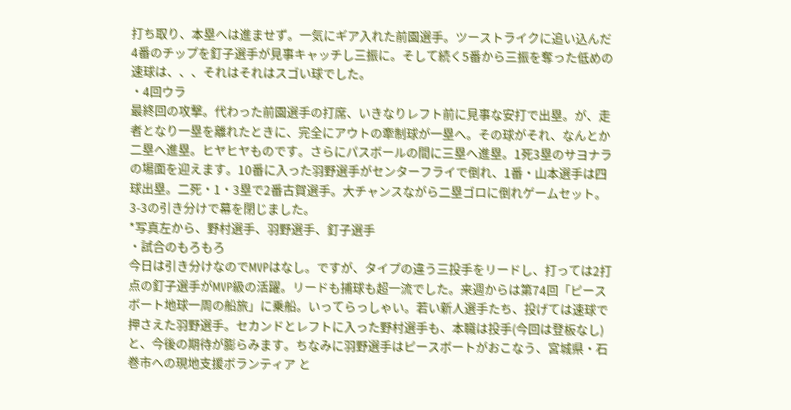打ち取り、本塁へは進ませず。一気にギア入れた前園選手。ツーストライクに追い込んだ4番のチップを釘子選手が見事キャッチし三振に。そして続く5番から三振を奪った低めの速球は、、、それはそれはスゴい球でした。
・4回ウラ
最終回の攻撃。代わった前園選手の打席、いきなりレフト前に見事な安打で出塁。が、走者となり一塁を離れたときに、完全にアウトの牽制球が一塁へ。その球がそれ、なんとか二塁へ進塁。ヒヤヒヤものです。さらにパスボールの間に三塁へ進塁。1死3塁のサヨナラの場面を迎えます。10番に入った羽野選手がセンターフライで倒れ、1番・山本選手は四球出塁。二死・1・3塁で2番古賀選手。大チャンスながら二塁ゴロに倒れゲームセット。3-3の引き分けで幕を閉じました。
*写真左から、野村選手、羽野選手、釘子選手
・試合のもろもろ
今日は引き分けなのでMVPはなし。ですが、タイプの違う三投手をリードし、打っては2打点の釘子選手がMVP級の活躍。リードも捕球も超一流でした。来週からは第74回「ピースボート地球一周の船旅」に乗船。いってらっしゃい。若い新人選手たち、投げては速球で押さえた羽野選手。セカンドとレフトに入った野村選手も、本職は投手(今回は登板なし)と、今後の期待が膨らみます。ちなみに羽野選手はピースボートがおこなう、宮城県・石巻市への現地支援ボランティア と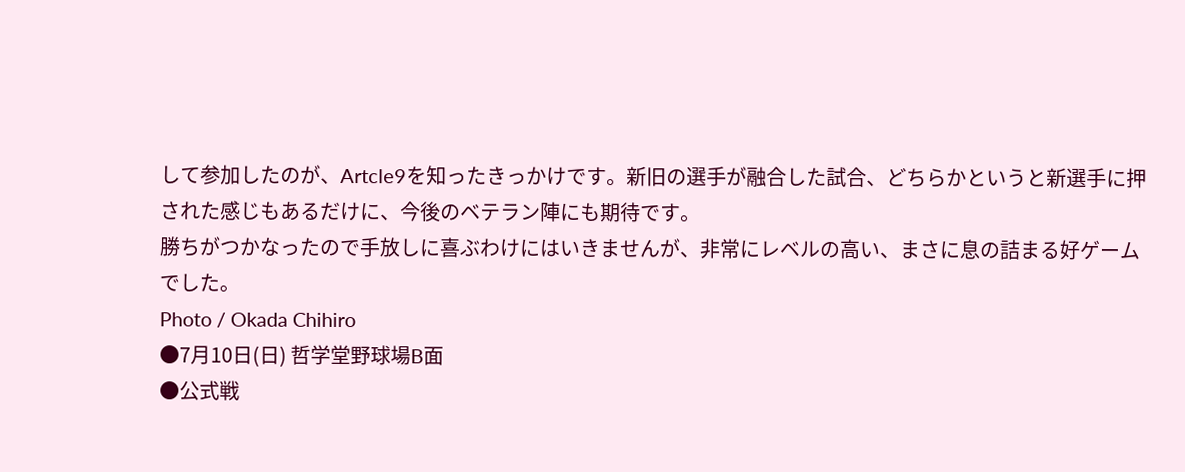して参加したのが、Artcle9を知ったきっかけです。新旧の選手が融合した試合、どちらかというと新選手に押された感じもあるだけに、今後のベテラン陣にも期待です。
勝ちがつかなったので手放しに喜ぶわけにはいきませんが、非常にレベルの高い、まさに息の詰まる好ゲームでした。
Photo / Okada Chihiro
●7月10日(日) 哲学堂野球場B面
●公式戦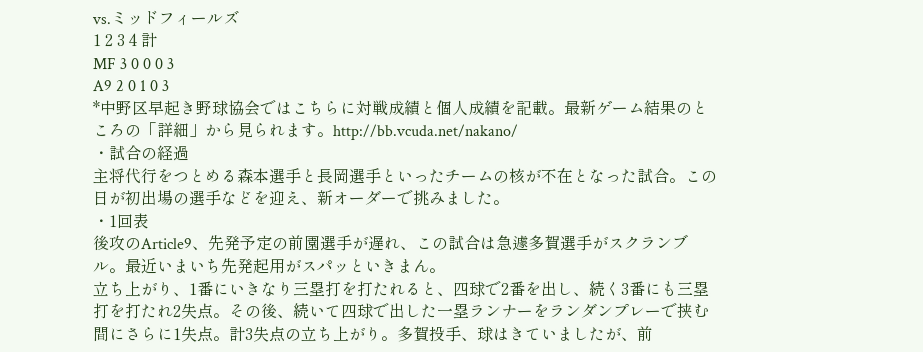vs.ミッドフィールズ
1 2 3 4 計
MF 3 0 0 0 3
A9 2 0 1 0 3
*中野区早起き野球協会ではこちらに対戦成績と個人成績を記載。最新ゲーム結果のところの「詳細」から見られます。http://bb.vcuda.net/nakano/
・試合の経過
主将代行をつとめる森本選手と長岡選手といったチームの核が不在となった試合。この日が初出場の選手などを迎え、新オーダーで挑みました。
・1回表
後攻のArticle9、先発予定の前園選手が遅れ、この試合は急遽多賀選手がスクランブル。最近いまいち先発起用がスパッといきまん。
立ち上がり、1番にいきなり三塁打を打たれると、四球で2番を出し、続く3番にも三塁打を打たれ2失点。その後、続いて四球で出した一塁ランナーをランダンプレーで挟む間にさらに1失点。計3失点の立ち上がり。多賀投手、球はきていましたが、前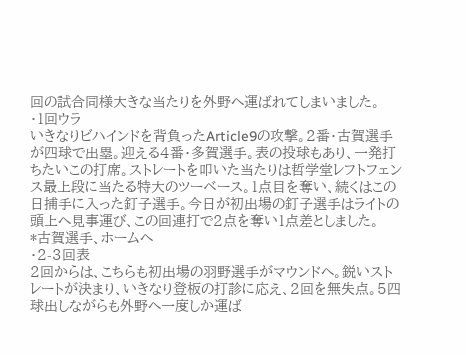回の試合同様大きな当たりを外野へ運ばれてしまいました。
・1回ウラ
いきなりビハインドを背負ったArticle9の攻撃。2番・古賀選手が四球で出塁。迎える4番・多賀選手。表の投球もあり、一発打ちたいこの打席。ストレートを叩いた当たりは哲学堂レフトフェンス最上段に当たる特大のツーベース。1点目を奪い、続くはこの日捕手に入った釘子選手。今日が初出場の釘子選手はライトの頭上へ見事運び、この回連打で2点を奪い1点差としました。
*古賀選手、ホームへ
・2-3回表
2回からは、こちらも初出場の羽野選手がマウンドへ。鋭いストレートが決まり、いきなり登板の打診に応え、2回を無失点。5四球出しながらも外野へ一度しか運ば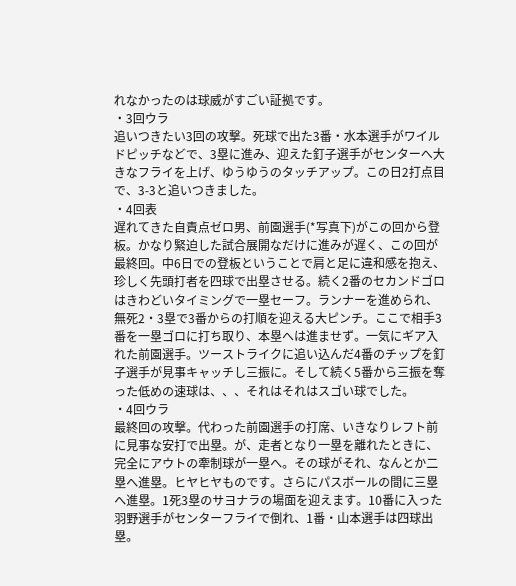れなかったのは球威がすごい証拠です。
・3回ウラ
追いつきたい3回の攻撃。死球で出た3番・水本選手がワイルドピッチなどで、3塁に進み、迎えた釘子選手がセンターへ大きなフライを上げ、ゆうゆうのタッチアップ。この日2打点目で、3-3と追いつきました。
・4回表
遅れてきた自責点ゼロ男、前園選手(*写真下)がこの回から登板。かなり緊迫した試合展開なだけに進みが遅く、この回が最終回。中6日での登板ということで肩と足に違和感を抱え、珍しく先頭打者を四球で出塁させる。続く2番のセカンドゴロはきわどいタイミングで一塁セーフ。ランナーを進められ、無死2・3塁で3番からの打順を迎える大ピンチ。ここで相手3番を一塁ゴロに打ち取り、本塁へは進ませず。一気にギア入れた前園選手。ツーストライクに追い込んだ4番のチップを釘子選手が見事キャッチし三振に。そして続く5番から三振を奪った低めの速球は、、、それはそれはスゴい球でした。
・4回ウラ
最終回の攻撃。代わった前園選手の打席、いきなりレフト前に見事な安打で出塁。が、走者となり一塁を離れたときに、完全にアウトの牽制球が一塁へ。その球がそれ、なんとか二塁へ進塁。ヒヤヒヤものです。さらにパスボールの間に三塁へ進塁。1死3塁のサヨナラの場面を迎えます。10番に入った羽野選手がセンターフライで倒れ、1番・山本選手は四球出塁。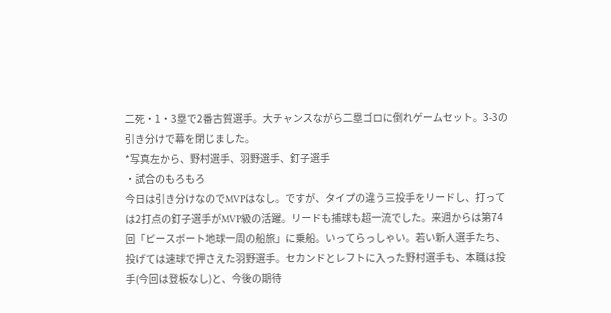二死・1・3塁で2番古賀選手。大チャンスながら二塁ゴロに倒れゲームセット。3-3の引き分けで幕を閉じました。
*写真左から、野村選手、羽野選手、釘子選手
・試合のもろもろ
今日は引き分けなのでMVPはなし。ですが、タイプの違う三投手をリードし、打っては2打点の釘子選手がMVP級の活躍。リードも捕球も超一流でした。来週からは第74回「ピースボート地球一周の船旅」に乗船。いってらっしゃい。若い新人選手たち、投げては速球で押さえた羽野選手。セカンドとレフトに入った野村選手も、本職は投手(今回は登板なし)と、今後の期待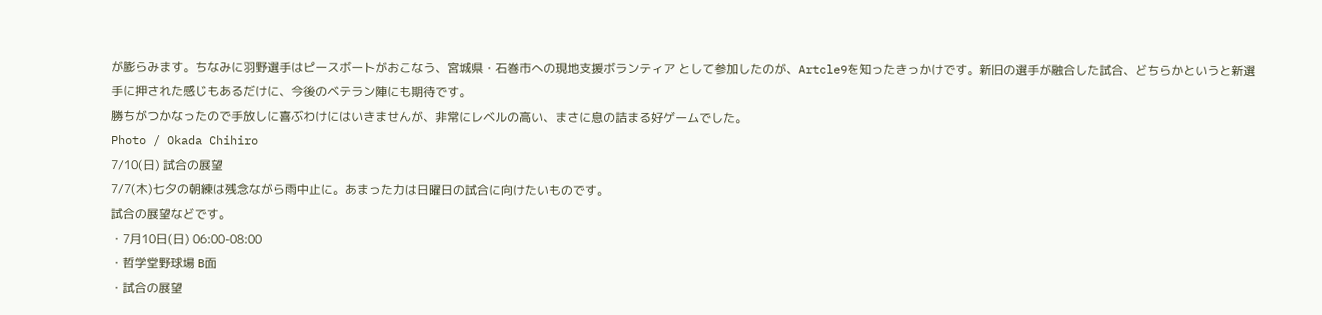が膨らみます。ちなみに羽野選手はピースボートがおこなう、宮城県・石巻市への現地支援ボランティア として参加したのが、Artcle9を知ったきっかけです。新旧の選手が融合した試合、どちらかというと新選手に押された感じもあるだけに、今後のベテラン陣にも期待です。
勝ちがつかなったので手放しに喜ぶわけにはいきませんが、非常にレベルの高い、まさに息の詰まる好ゲームでした。
Photo / Okada Chihiro
7/10(日) 試合の展望
7/7(木)七夕の朝練は残念ながら雨中止に。あまった力は日曜日の試合に向けたいものです。
試合の展望などです。
・7月10日(日) 06:00-08:00
・哲学堂野球場 B面
・試合の展望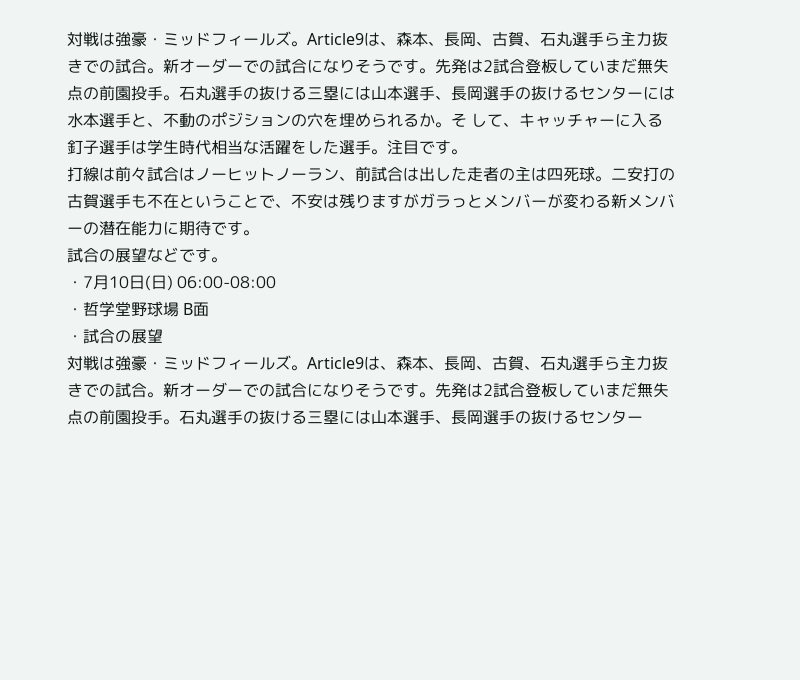対戦は強豪・ミッドフィールズ。Article9は、森本、長岡、古賀、石丸選手ら主力抜きでの試合。新オーダーでの試合になりそうです。先発は2試合登板していまだ無失点の前園投手。石丸選手の抜ける三塁には山本選手、長岡選手の抜けるセンターには水本選手と、不動のポジションの穴を埋められるか。そ して、キャッチャーに入る釘子選手は学生時代相当な活躍をした選手。注目です。
打線は前々試合はノーヒットノーラン、前試合は出した走者の主は四死球。二安打の古賀選手も不在ということで、不安は残りますがガラっとメンバーが変わる新メンバーの潜在能力に期待です。
試合の展望などです。
・7月10日(日) 06:00-08:00
・哲学堂野球場 B面
・試合の展望
対戦は強豪・ミッドフィールズ。Article9は、森本、長岡、古賀、石丸選手ら主力抜きでの試合。新オーダーでの試合になりそうです。先発は2試合登板していまだ無失点の前園投手。石丸選手の抜ける三塁には山本選手、長岡選手の抜けるセンター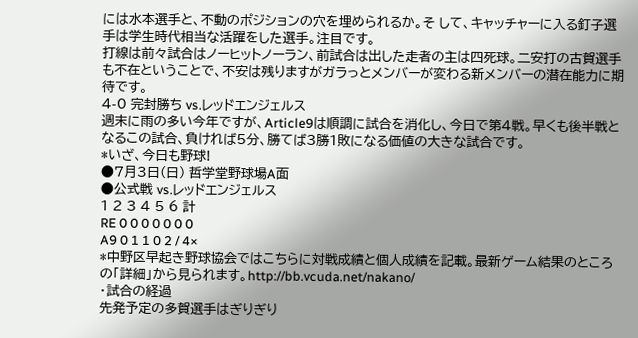には水本選手と、不動のポジションの穴を埋められるか。そ して、キャッチャーに入る釘子選手は学生時代相当な活躍をした選手。注目です。
打線は前々試合はノーヒットノーラン、前試合は出した走者の主は四死球。二安打の古賀選手も不在ということで、不安は残りますがガラっとメンバーが変わる新メンバーの潜在能力に期待です。
4-0 完封勝ち vs.レッドエンジェルス
週末に雨の多い今年ですが、Article9は順調に試合を消化し、今日で第4戦。早くも後半戦となるこの試合、負ければ5分、勝てば3勝1敗になる価値の大きな試合です。
*いざ、今日も野球!
●7月3日(日) 哲学堂野球場A面
●公式戦 vs.レッドエンジェルス
1 2 3 4 5 6 計
RE 0 0 0 0 0 0 0
A9 0 1 1 0 2 / 4×
*中野区早起き野球協会ではこちらに対戦成績と個人成績を記載。最新ゲーム結果のところの「詳細」から見られます。http://bb.vcuda.net/nakano/
・試合の経過
先発予定の多賀選手はぎりぎり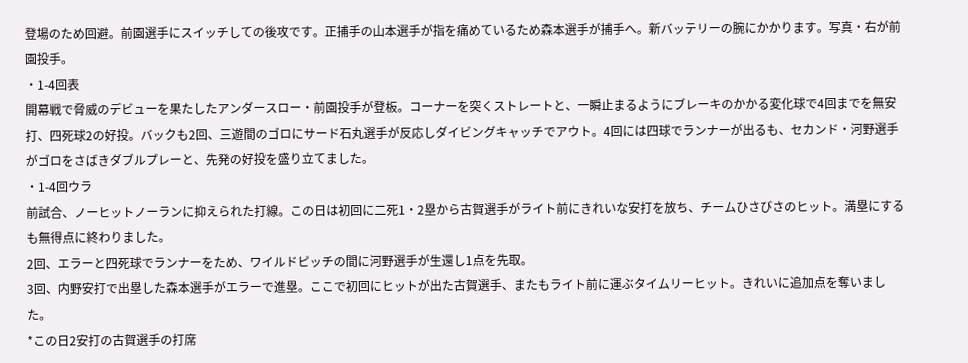登場のため回避。前園選手にスイッチしての後攻です。正捕手の山本選手が指を痛めているため森本選手が捕手へ。新バッテリーの腕にかかります。写真・右が前園投手。
・1-4回表
開幕戦で脅威のデビューを果たしたアンダースロー・前園投手が登板。コーナーを突くストレートと、一瞬止まるようにブレーキのかかる変化球で4回までを無安打、四死球2の好投。バックも2回、三遊間のゴロにサード石丸選手が反応しダイビングキャッチでアウト。4回には四球でランナーが出るも、セカンド・河野選手がゴロをさばきダブルプレーと、先発の好投を盛り立てました。
・1-4回ウラ
前試合、ノーヒットノーランに抑えられた打線。この日は初回に二死1・2塁から古賀選手がライト前にきれいな安打を放ち、チームひさびさのヒット。満塁にするも無得点に終わりました。
2回、エラーと四死球でランナーをため、ワイルドピッチの間に河野選手が生還し1点を先取。
3回、内野安打で出塁した森本選手がエラーで進塁。ここで初回にヒットが出た古賀選手、またもライト前に運ぶタイムリーヒット。きれいに追加点を奪いました。
*この日2安打の古賀選手の打席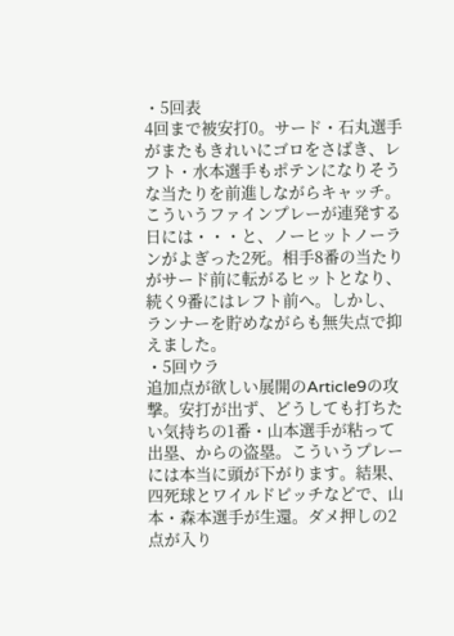・5回表
4回まで被安打0。サード・石丸選手がまたもきれいにゴロをさばき、レフト・水本選手もポテンになりそうな当たりを前進しながらキャッチ。こういうファインプレーが連発する日には・・・と、ノーヒットノーランがよぎった2死。相手8番の当たりがサード前に転がるヒットとなり、続く9番にはレフト前へ。しかし、ランナーを貯めながらも無失点で抑えました。
・5回ウラ
追加点が欲しい展開のArticle9の攻撃。安打が出ず、どうしても打ちたい気持ちの1番・山本選手が粘って出塁、からの盗塁。こういうプレーには本当に頭が下がります。結果、四死球とワイルドピッチなどで、山本・森本選手が生還。ダメ押しの2点が入り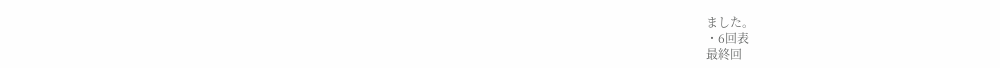ました。
・6回表
最終回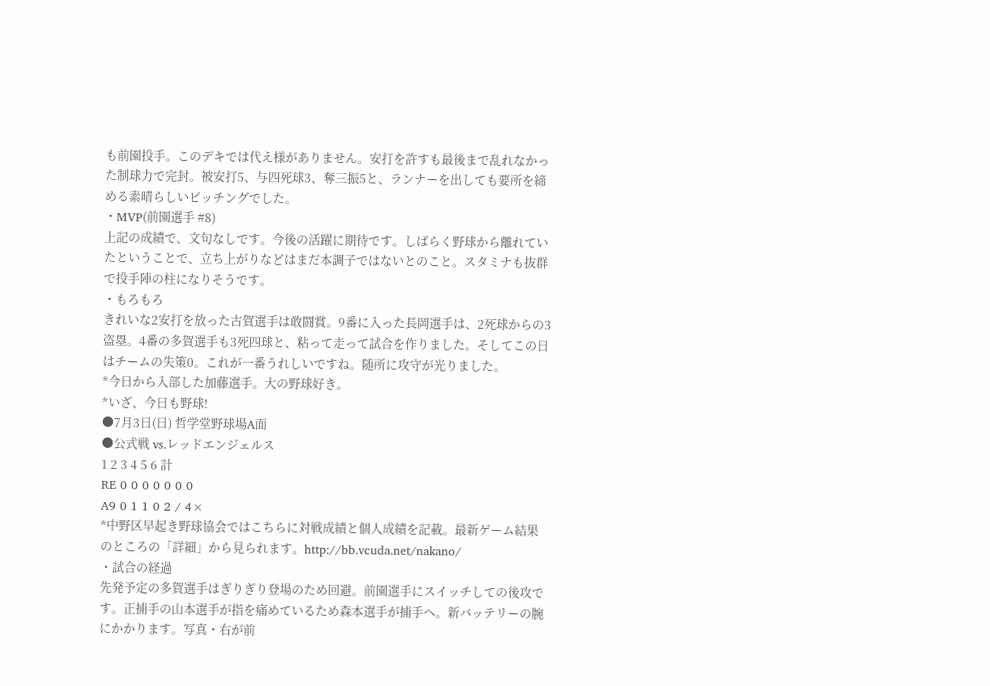も前園投手。このデキでは代え様がありません。安打を許すも最後まで乱れなかった制球力で完封。被安打5、与四死球3、奪三振5と、ランナーを出しても要所を締める素晴らしいピッチングでした。
・MVP(前園選手 #8)
上記の成績で、文句なしです。今後の活躍に期待です。しばらく野球から離れていたということで、立ち上がりなどはまだ本調子ではないとのこと。スタミナも抜群で投手陣の柱になりそうです。
・もろもろ
きれいな2安打を放った古賀選手は敢闘賞。9番に入った長岡選手は、2死球からの3盗塁。4番の多賀選手も3死四球と、粘って走って試合を作りました。そしてこの日はチームの失策0。これが一番うれしいですね。随所に攻守が光りました。
*今日から入部した加藤選手。大の野球好き。
*いざ、今日も野球!
●7月3日(日) 哲学堂野球場A面
●公式戦 vs.レッドエンジェルス
1 2 3 4 5 6 計
RE 0 0 0 0 0 0 0
A9 0 1 1 0 2 / 4×
*中野区早起き野球協会ではこちらに対戦成績と個人成績を記載。最新ゲーム結果のところの「詳細」から見られます。http://bb.vcuda.net/nakano/
・試合の経過
先発予定の多賀選手はぎりぎり登場のため回避。前園選手にスイッチしての後攻です。正捕手の山本選手が指を痛めているため森本選手が捕手へ。新バッテリーの腕にかかります。写真・右が前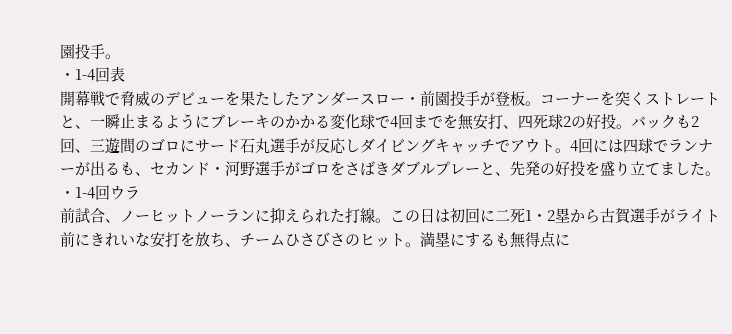園投手。
・1-4回表
開幕戦で脅威のデビューを果たしたアンダースロー・前園投手が登板。コーナーを突くストレートと、一瞬止まるようにブレーキのかかる変化球で4回までを無安打、四死球2の好投。バックも2回、三遊間のゴロにサード石丸選手が反応しダイビングキャッチでアウト。4回には四球でランナーが出るも、セカンド・河野選手がゴロをさばきダブルプレーと、先発の好投を盛り立てました。
・1-4回ウラ
前試合、ノーヒットノーランに抑えられた打線。この日は初回に二死1・2塁から古賀選手がライト前にきれいな安打を放ち、チームひさびさのヒット。満塁にするも無得点に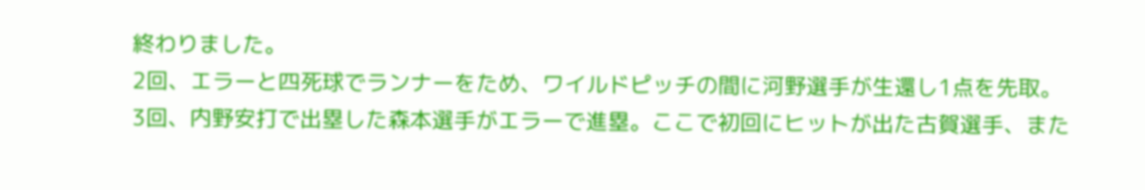終わりました。
2回、エラーと四死球でランナーをため、ワイルドピッチの間に河野選手が生還し1点を先取。
3回、内野安打で出塁した森本選手がエラーで進塁。ここで初回にヒットが出た古賀選手、また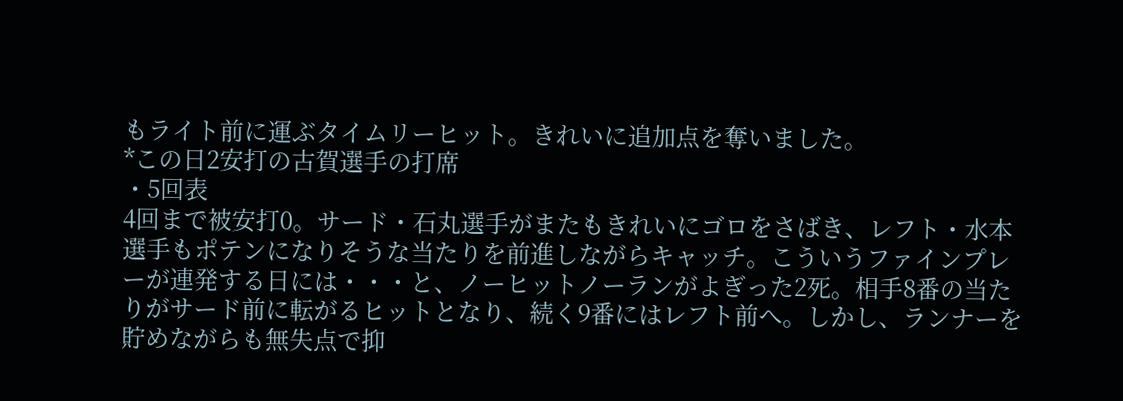もライト前に運ぶタイムリーヒット。きれいに追加点を奪いました。
*この日2安打の古賀選手の打席
・5回表
4回まで被安打0。サード・石丸選手がまたもきれいにゴロをさばき、レフト・水本選手もポテンになりそうな当たりを前進しながらキャッチ。こういうファインプレーが連発する日には・・・と、ノーヒットノーランがよぎった2死。相手8番の当たりがサード前に転がるヒットとなり、続く9番にはレフト前へ。しかし、ランナーを貯めながらも無失点で抑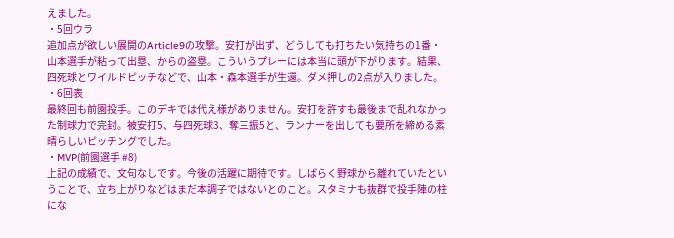えました。
・5回ウラ
追加点が欲しい展開のArticle9の攻撃。安打が出ず、どうしても打ちたい気持ちの1番・山本選手が粘って出塁、からの盗塁。こういうプレーには本当に頭が下がります。結果、四死球とワイルドピッチなどで、山本・森本選手が生還。ダメ押しの2点が入りました。
・6回表
最終回も前園投手。このデキでは代え様がありません。安打を許すも最後まで乱れなかった制球力で完封。被安打5、与四死球3、奪三振5と、ランナーを出しても要所を締める素晴らしいピッチングでした。
・MVP(前園選手 #8)
上記の成績で、文句なしです。今後の活躍に期待です。しばらく野球から離れていたということで、立ち上がりなどはまだ本調子ではないとのこと。スタミナも抜群で投手陣の柱にな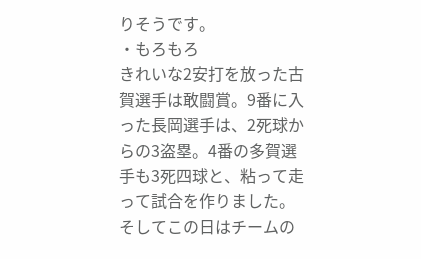りそうです。
・もろもろ
きれいな2安打を放った古賀選手は敢闘賞。9番に入った長岡選手は、2死球からの3盗塁。4番の多賀選手も3死四球と、粘って走って試合を作りました。そしてこの日はチームの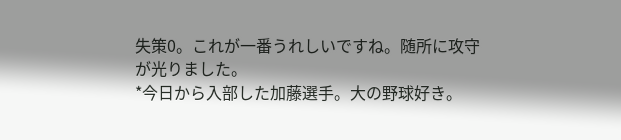失策0。これが一番うれしいですね。随所に攻守が光りました。
*今日から入部した加藤選手。大の野球好き。